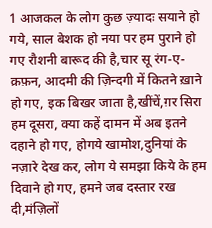1 आजकल के लोग कुछ ज़्यादः सयाने हो गये, साल बेशक हो नया पर हम पुराने हो गए रौशनी बारूद की है,चार सू रंग-ए-क़फ़न, आदमी की ज़िन्दगी में कितने ख़ाने हो गए, इक बिखर जाता है,खींचें,ग़र सिरा हम दूसरा, क्या कहें दामन में अब इतने दहाने हो गए, होगये खामोश,दुनियां के नज़ारे देख कर, लोग ये समझा किये के हम दिवाने हो गए, हमने जब दस्तार रख दी,मंज़िलों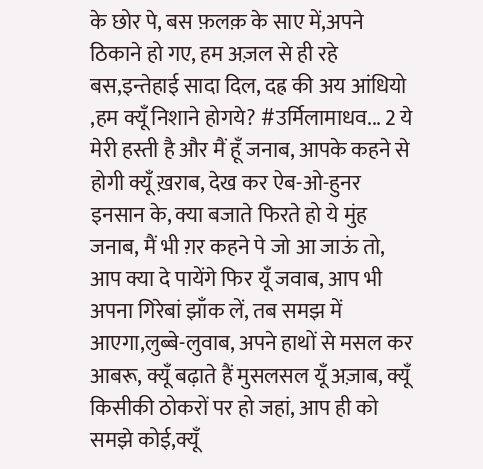के छोर पे, बस फ़लक़ के साए में,अपने ठिकाने हो गए, हम अज़ल से ही रहे बस,इन्तेहाई सादा दिल, दह्र की अय आंधियो ,हम क्यूँ निशाने होगये? #उर्मिलामाधव... 2 ये मेरी हस्ती है और मैं हूँ जनाब, आपके कहने से होगी क्यूँ ख़राब, देख कर ऐब-ओ-हुनर इनसान के, क्या बजाते फिरते हो ये मुंह जनाब, मैं भी ग़र कहने पे जो आ जाऊं तो, आप क्या दे पायेंगे फिर यूँ जवाब, आप भी अपना गिरेबां झाँक लें, तब समझ में आएगा,लुब्बे-लुवाब, अपने हाथों से मसल कर आबरू, क्यूँ बढ़ाते हैं मुसलसल यूँ अज़ाब, क्यूँ किसीकी ठोकरों पर हो जहां, आप ही को समझे कोई,क्यूँ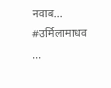नवाब... #उर्मिलामाधव ...